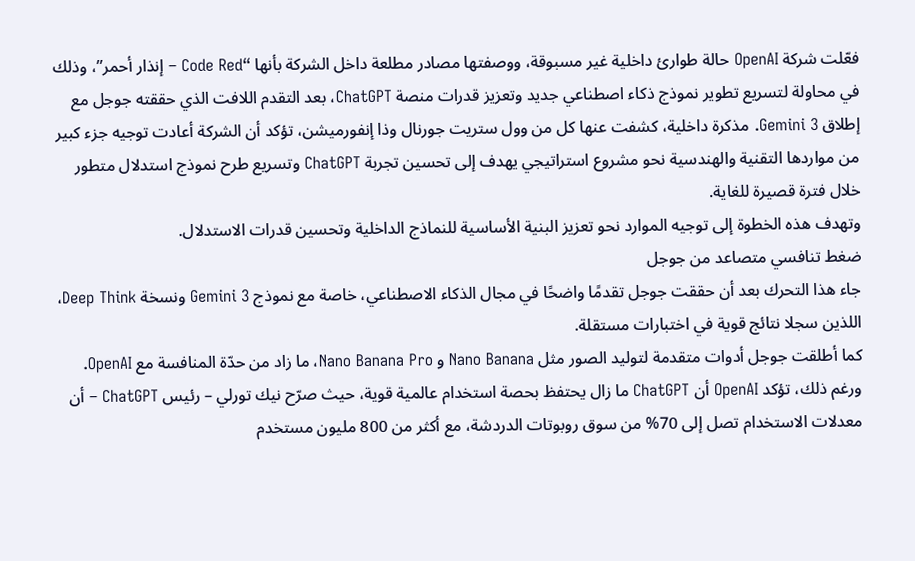فعّلت شركة OpenAI حالة طوارئ داخلية غير مسبوقة، ووصفتها مصادر مطلعة داخل الشركة بأنها “Code Red – إنذار أحمر”، وذلك في محاولة لتسريع تطوير نموذج ذكاء اصطناعي جديد وتعزيز قدرات منصة ChatGPT، بعد التقدم اللافت الذي حققته جوجل مع إطلاق Gemini 3. مذكرة داخلية، كشفت عنها كل من وول ستريت جورنال وذا إنفورميشن، تؤكد أن الشركة أعادت توجيه جزء كبير من مواردها التقنية والهندسية نحو مشروع استراتيجي يهدف إلى تحسين تجربة ChatGPT وتسريع طرح نموذج استدلال متطور خلال فترة قصيرة للغاية.
وتهدف هذه الخطوة إلى توجيه الموارد نحو تعزيز البنية الأساسية للنماذج الداخلية وتحسين قدرات الاستدلال.
ضغط تنافسي متصاعد من جوجل
جاء هذا التحرك بعد أن حققت جوجل تقدمًا واضحًا في مجال الذكاء الاصطناعي، خاصة مع نموذج Gemini 3 ونسخة Deep Think، اللذين سجلا نتائج قوية في اختبارات مستقلة.
كما أطلقت جوجل أدوات متقدمة لتوليد الصور مثل Nano Banana و Nano Banana Pro، ما زاد من حدّة المنافسة مع OpenAI.
ورغم ذلك، تؤكد OpenAI أن ChatGPT ما زال يحتفظ بحصة استخدام عالمية قوية، حيث صرّح نيك تورلي – رئيس ChatGPT – أن معدلات الاستخدام تصل إلى 70% من سوق روبوتات الدردشة، مع أكثر من 800 مليون مستخدم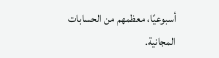أسبوعيًا، معظمهم من الحسابات المجانية.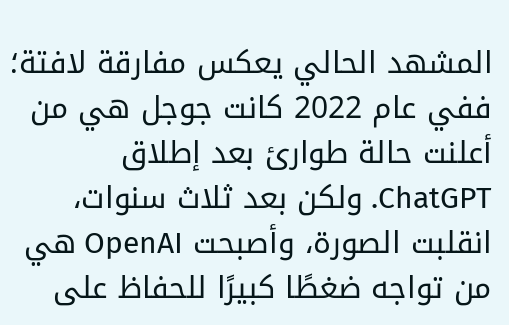المشهد الحالي يعكس مفارقة لافتة؛ ففي عام 2022 كانت جوجل هي من أعلنت حالة طوارئ بعد إطلاق ChatGPT. ولكن بعد ثلاث سنوات، انقلبت الصورة، وأصبحت OpenAI هي من تواجه ضغطًا كبيرًا للحفاظ على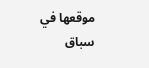موقعها في سباق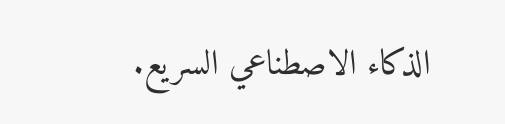الذكاء الاصطناعي السريع.